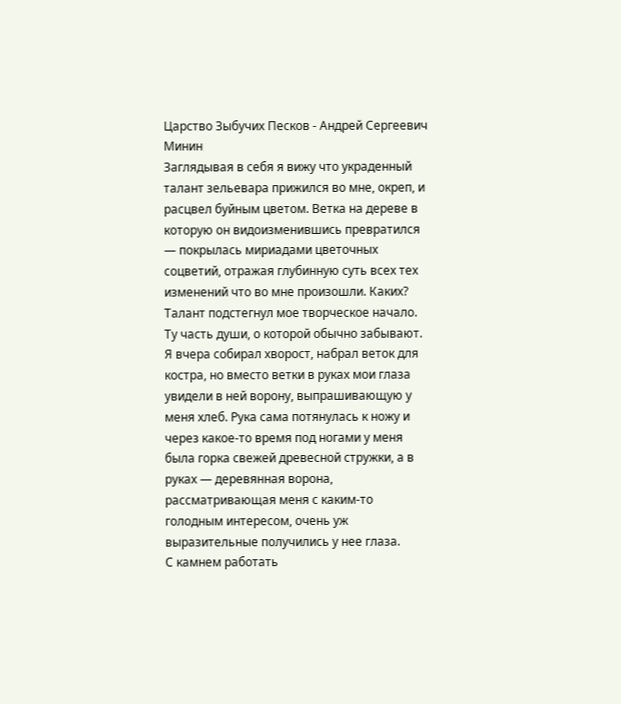Царство Зыбучих Песков - Андрей Сергеевич Минин
Заглядывая в себя я вижу что украденный талант зельевара прижился во мне, окреп, и расцвел буйным цветом. Ветка на дереве в которую он видоизменившись превратился — покрылась мириадами цветочных соцветий, отражая глубинную суть всех тех изменений что во мне произошли. Каких?
Талант подстегнул мое творческое начало. Ту часть души, о которой обычно забывают.
Я вчера собирал хворост, набрал веток для костра, но вместо ветки в руках мои глаза увидели в ней ворону, выпрашивающую у меня хлеб. Рука сама потянулась к ножу и через какое-то время под ногами у меня была горка свежей древесной стружки, а в руках — деревянная ворона, рассматривающая меня с каким-то голодным интересом, очень уж выразительные получились у нее глаза.
С камнем работать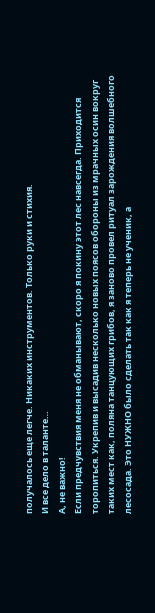получалось еще легче. Никаких инструментов. Только руки и стихия.
И все дело в таланте…
А, не важно!
Если предчувствия меня не обманывают, скоро я покину этот лес навсегда. Приходится торопиться. Укрепив и высадив несколько новых поясов обороны из мрачных осин вокруг таких мест как, поляна танцующих грибов, я заново провел ритуал зарождения волшебного лесосада. Это НУЖНО было сделать так как я теперь не ученик, а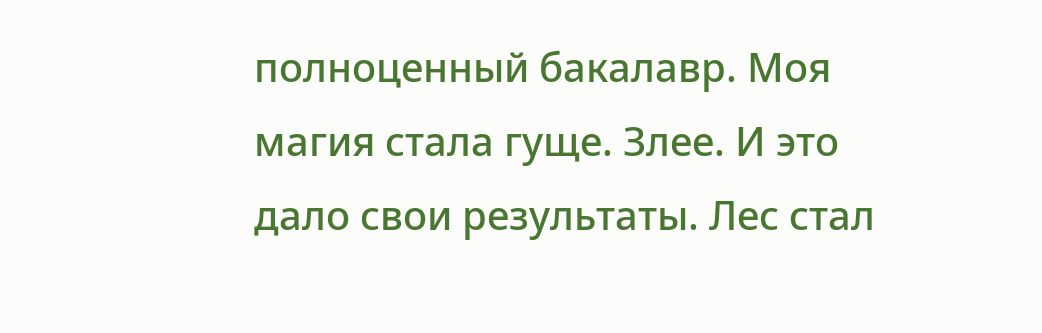полноценный бакалавр. Моя магия стала гуще. Злее. И это дало свои результаты. Лес стал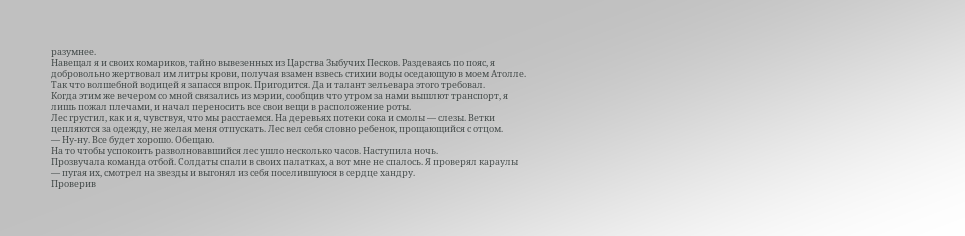разумнее.
Навещал я и своих комариков, тайно вывезенных из Царства Зыбучих Песков. Раздеваясь по пояс, я добровольно жертвовал им литры крови, получая взамен взвесь стихии воды оседающую в моем Атолле. Так что волшебной водицей я запасся впрок. Пригодится. Да и талант зельевара этого требовал.
Когда этим же вечером со мной связались из мэрии, сообщив что утром за нами вышлют транспорт, я лишь пожал плечами, и начал переносить все свои вещи в расположение роты.
Лес грустил, как и я, чувствуя, что мы расстаемся. На деревьях потеки сока и смолы — слезы. Ветки цепляются за одежду, не желая меня отпускать. Лес вел себя словно ребенок, прощающийся с отцом.
— Ну-ну. Все будет хорошо. Обещаю.
На то чтобы успокоить разволновавшийся лес ушло несколько часов. Наступила ночь.
Прозвучала команда отбой. Солдаты спали в своих палатках, а вот мне не спалось. Я проверял караулы — пугая их, смотрел на звезды и выгонял из себя поселившуюся в сердце хандру.
Проверив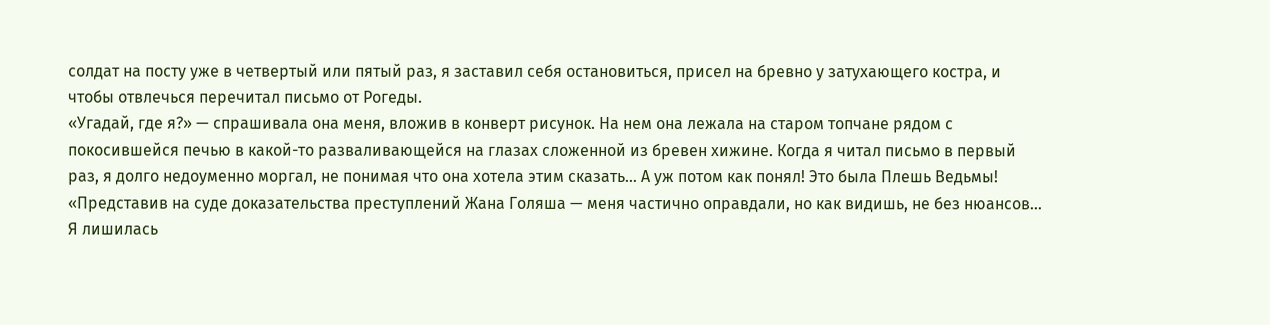солдат на посту уже в четвертый или пятый раз, я заставил себя остановиться, присел на бревно у затухающего костра, и чтобы отвлечься перечитал письмо от Рогеды.
«Угадай, где я?» — спрашивала она меня, вложив в конверт рисунок. На нем она лежала на старом топчане рядом с покосившейся печью в какой-то разваливающейся на глазах сложенной из бревен хижине. Когда я читал письмо в первый раз, я долго недоуменно моргал, не понимая что она хотела этим сказать… А уж потом как понял! Это была Плешь Ведьмы!
«Представив на суде доказательства преступлений Жана Голяша — меня частично оправдали, но как видишь, не без нюансов… Я лишилась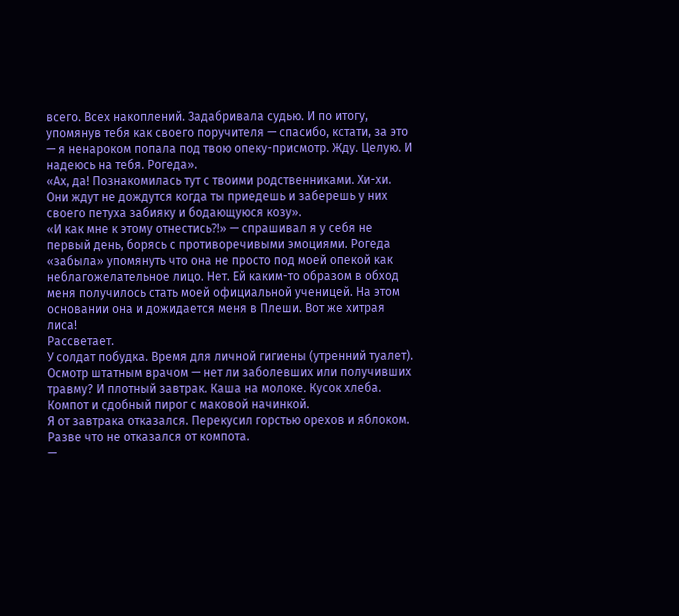всего. Всех накоплений. Задабривала судью. И по итогу, упомянув тебя как своего поручителя — спасибо, кстати, за это — я ненароком попала под твою опеку-присмотр. Жду. Целую. И надеюсь на тебя. Рогеда».
«Ах, да! Познакомилась тут с твоими родственниками. Хи-хи. Они ждут не дождутся когда ты приедешь и заберешь у них своего петуха забияку и бодающуюся козу».
«И как мне к этому отнестись⁈» — спрашивал я у себя не первый день, борясь с противоречивыми эмоциями. Рогеда «забыла» упомянуть что она не просто под моей опекой как неблагожелательное лицо. Нет. Ей каким-то образом в обход меня получилось стать моей официальной ученицей. На этом основании она и дожидается меня в Плеши. Вот же хитрая лиса!
Рассветает.
У солдат побудка. Время для личной гигиены (утренний туалет). Осмотр штатным врачом — нет ли заболевших или получивших травму? И плотный завтрак. Каша на молоке. Кусок хлеба. Компот и сдобный пирог с маковой начинкой.
Я от завтрака отказался. Перекусил горстью орехов и яблоком. Разве что не отказался от компота.
—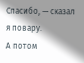Спасибо, — сказал я повару.
А потом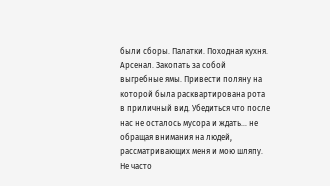были сборы. Палатки. Походная кухня. Арсенал. Закопать за собой выгребные ямы. Привести поляну на которой была расквартирована рота в приличный вид. Убедиться что после нас не осталось мусора и ждать… не обращая внимания на людей, рассматривающих меня и мою шляпу. Не часто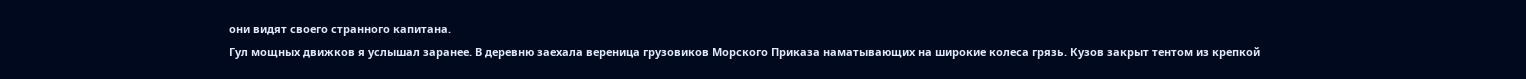они видят своего странного капитана.
Гул мощных движков я услышал заранее. В деревню заехала вереница грузовиков Морского Приказа наматывающих на широкие колеса грязь. Кузов закрыт тентом из крепкой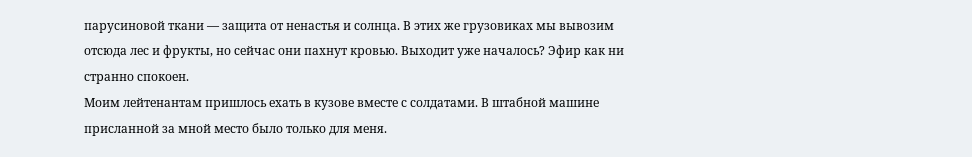парусиновой ткани — защита от ненастья и солнца. В этих же грузовиках мы вывозим отсюда лес и фрукты, но сейчас они пахнут кровью. Выходит уже началось? Эфир как ни странно спокоен.
Моим лейтенантам пришлось ехать в кузове вместе с солдатами. В штабной машине присланной за мной место было только для меня.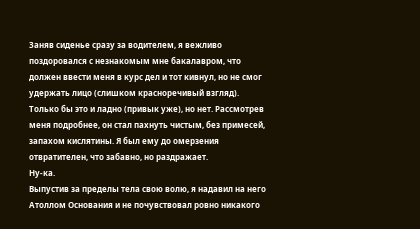Заняв сиденье сразу за водителем, я вежливо поздоровался с незнакомым мне бакалавром, что должен ввести меня в курс дел и тот кивнул, но не смог удержать лицо (слишком красноречивый взгляд). Только бы это и ладно (привык уже), но нет. Рассмотрев меня подробнее, он стал пахнуть чистым, без примесей, запахом кислятины. Я был ему до омерзения отвратителен, что забавно, но раздражает.
Ну-ка.
Выпустив за пределы тела свою волю, я надавил на него Атоллом Основания и не почувствовал ровно никакого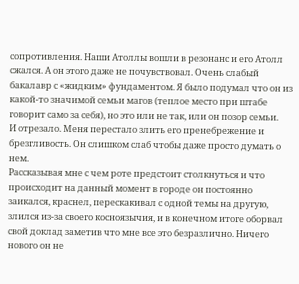сопротивления. Наши Атоллы вошли в резонанс и его Атолл сжался. А он этого даже не почувствовал. Очень слабый бакалавр с «жидким» фундаментом. Я было подумал что он из какой-то значимой семьи магов (теплое место при штабе говорит само за себя), но это или не так, или он позор семьи.
И отрезало. Меня перестало злить его пренебрежение и брезгливость. Он слишком слаб чтобы даже просто думать о нем.
Рассказывая мне с чем роте предстоит столкнуться и что происходит на данный момент в городе он постоянно заикался, краснел, перескакивал с одной темы на другую, злился из-за своего косноязычия, и в конечном итоге оборвал свой доклад заметив что мне все это безразлично. Ничего нового он не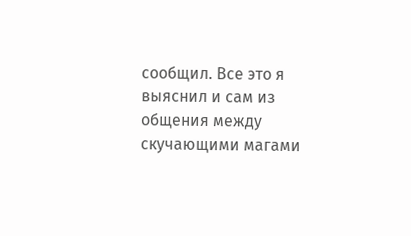сообщил. Все это я выяснил и сам из общения между скучающими магами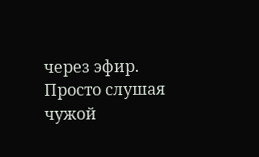через эфир. Просто слушая чужой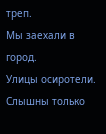треп.
Мы заехали в город.
Улицы осиротели. Слышны только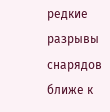редкие разрывы снарядов ближе к